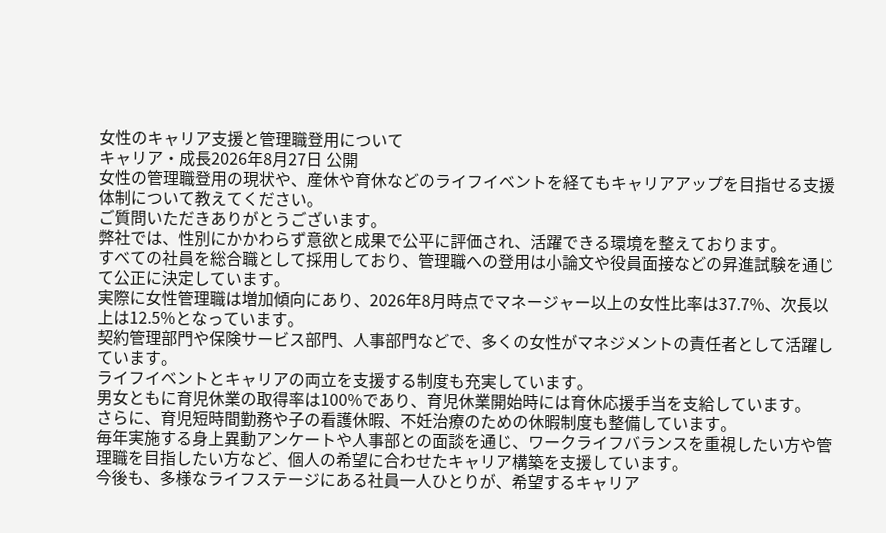女性のキャリア支援と管理職登用について
キャリア・成長2026年8月27日 公開
女性の管理職登用の現状や、産休や育休などのライフイベントを経てもキャリアアップを目指せる支援体制について教えてください。
ご質問いただきありがとうございます。
弊社では、性別にかかわらず意欲と成果で公平に評価され、活躍できる環境を整えております。
すべての社員を総合職として採用しており、管理職への登用は小論文や役員面接などの昇進試験を通じて公正に決定しています。
実際に女性管理職は増加傾向にあり、2026年8月時点でマネージャー以上の女性比率は37.7%、次長以上は12.5%となっています。
契約管理部門や保険サービス部門、人事部門などで、多くの女性がマネジメントの責任者として活躍しています。
ライフイベントとキャリアの両立を支援する制度も充実しています。
男女ともに育児休業の取得率は100%であり、育児休業開始時には育休応援手当を支給しています。
さらに、育児短時間勤務や子の看護休暇、不妊治療のための休暇制度も整備しています。
毎年実施する身上異動アンケートや人事部との面談を通じ、ワークライフバランスを重視したい方や管理職を目指したい方など、個人の希望に合わせたキャリア構築を支援しています。
今後も、多様なライフステージにある社員一人ひとりが、希望するキャリア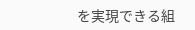を実現できる組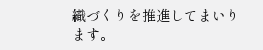織づくりを推進してまいります。